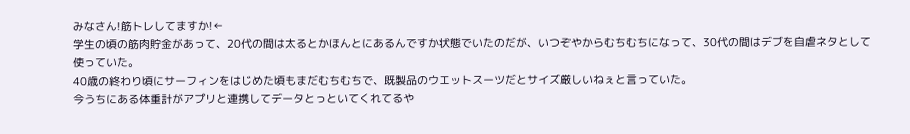みなさん!筋トレしてますか!←
学生の頃の筋肉貯金があって、20代の間は太るとかほんとにあるんですか状態でいたのだが、いつぞやからむちむちになって、30代の間はデブを自虐ネタとして使っていた。
40歳の終わり頃にサーフィンをはじめた頃もまだむちむちで、既製品のウエットスーツだとサイズ厳しいねぇと言っていた。
今うちにある体重計がアプリと連携してデータとっといてくれてるや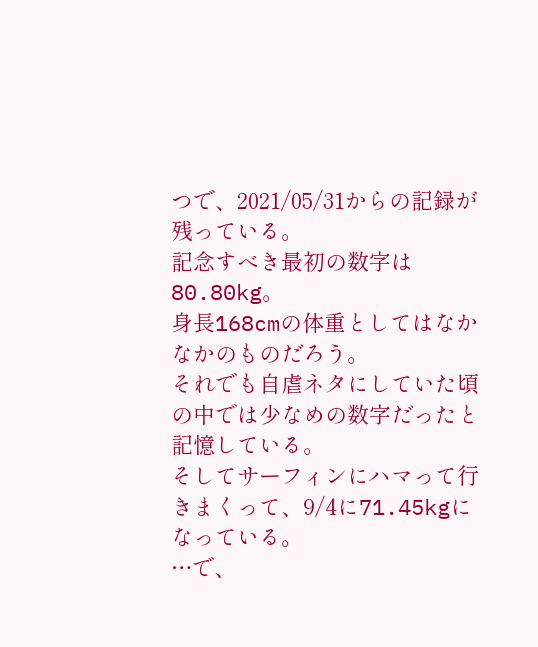つで、2021/05/31からの記録が残っている。
記念すべき最初の数字は80.80kg。
身長168cmの体重としてはなかなかのものだろう。
それでも自虐ネタにしていた頃の中では少なめの数字だったと記憶している。
そしてサーフィンにハマって行きまくって、9/4に71.45kgになっている。
…で、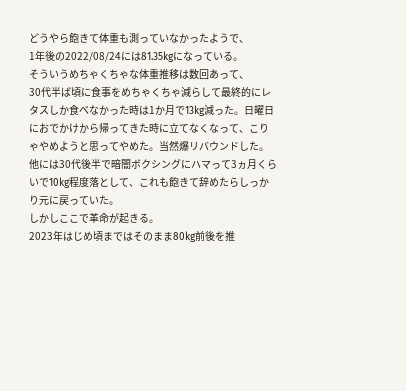どうやら飽きて体重も測っていなかったようで、
1年後の2022/08/24には81.35kgになっている。
そういうめちゃくちゃな体重推移は数回あって、
30代半ば頃に食事をめちゃくちゃ減らして最終的にレタスしか食べなかった時は1か月で13kg減った。日曜日におでかけから帰ってきた時に立てなくなって、こりゃやめようと思ってやめた。当然爆リバウンドした。
他には30代後半で暗闇ボクシングにハマって3ヵ月くらいで10kg程度落として、これも飽きて辞めたらしっかり元に戻っていた。
しかしここで革命が起きる。
2023年はじめ頃まではそのまま80kg前後を推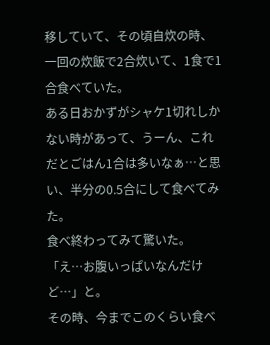移していて、その頃自炊の時、一回の炊飯で2合炊いて、1食で1合食べていた。
ある日おかずがシャケ1切れしかない時があって、うーん、これだとごはん1合は多いなぁ…と思い、半分の0.5合にして食べてみた。
食べ終わってみて驚いた。
「え…お腹いっぱいなんだけど…」と。
その時、今までこのくらい食べ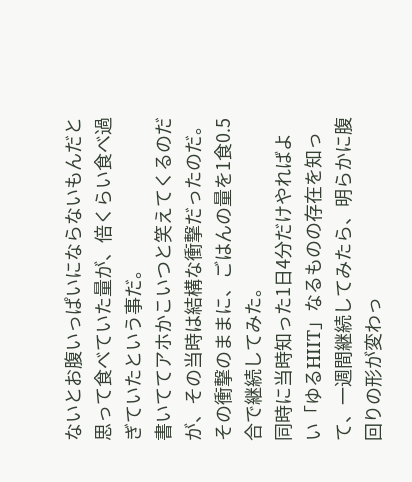ないとお腹いっぱいにならないもんだと思って食べていた量が、倍くらい食べ過ぎていたという事だ。
書いててアホかこいつと笑えてくるのだが、その当時は結構な衝撃だったのだ。
その衝撃のままに、ごはんの量を1食0.5合で継続してみた。
同時に当時知った1日4分だけやればよい「ゆるHIIT」なるものの存在を知って、一週間継続してみたら、明らかに腹回りの形が変わっ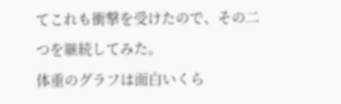てこれも衝撃を受けたので、その二つを継続してみた。
体重のグラフは面白いくら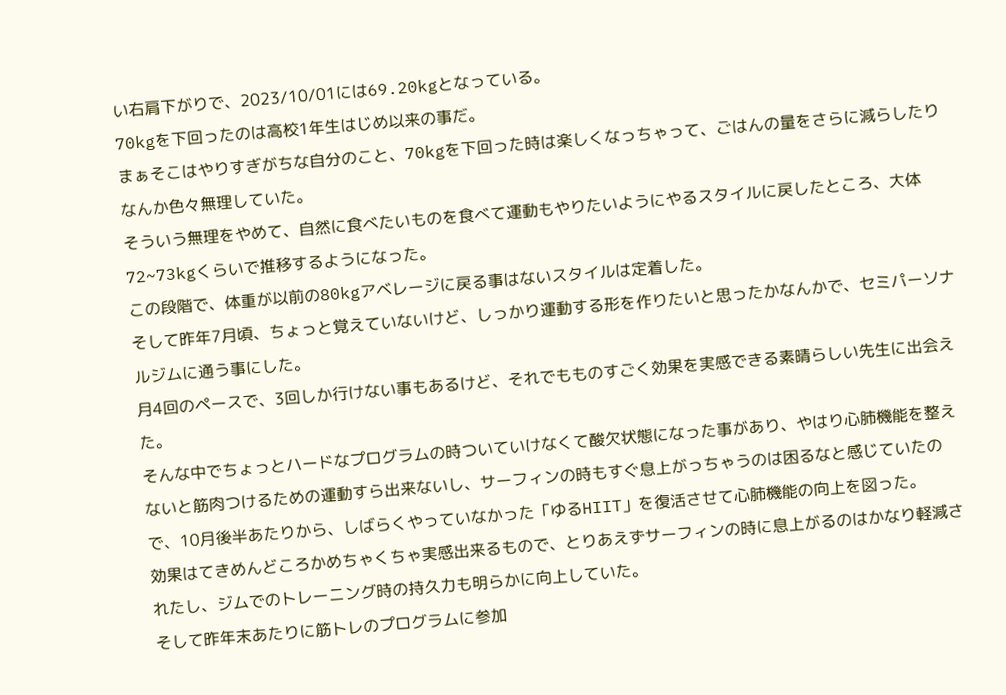い右肩下がりで、2023/10/01には69.20kgとなっている。
70kgを下回ったのは高校1年生はじめ以来の事だ。
まぁそこはやりすぎがちな自分のこと、70kgを下回った時は楽しくなっちゃって、ごはんの量をさらに減らしたりなんか色々無理していた。
そういう無理をやめて、自然に食べたいものを食べて運動もやりたいようにやるスタイルに戻したところ、大体72~73kgくらいで推移するようになった。
この段階で、体重が以前の80kgアベレージに戻る事はないスタイルは定着した。
そして昨年7月頃、ちょっと覚えていないけど、しっかり運動する形を作りたいと思ったかなんかで、セミパーソナルジムに通う事にした。
月4回のペースで、3回しか行けない事もあるけど、それでもものすごく効果を実感できる素晴らしい先生に出会えた。
そんな中でちょっとハードなプログラムの時ついていけなくて酸欠状態になった事があり、やはり心肺機能を整えないと筋肉つけるための運動すら出来ないし、サーフィンの時もすぐ息上がっちゃうのは困るなと感じていたので、10月後半あたりから、しばらくやっていなかった「ゆるHIIT」を復活させて心肺機能の向上を図った。
効果はてきめんどころかめちゃくちゃ実感出来るもので、とりあえずサーフィンの時に息上がるのはかなり軽減されたし、ジムでのトレーニング時の持久力も明らかに向上していた。
そして昨年末あたりに筋トレのプログラムに参加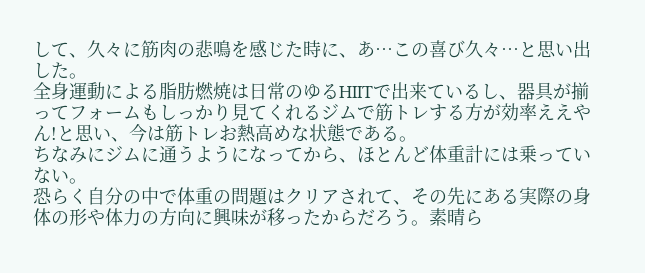して、久々に筋肉の悲鳴を感じた時に、あ…この喜び久々…と思い出した。
全身運動による脂肪燃焼は日常のゆるHIITで出来ているし、器具が揃ってフォームもしっかり見てくれるジムで筋トレする方が効率ええやん!と思い、今は筋トレお熱高めな状態である。
ちなみにジムに通うようになってから、ほとんど体重計には乗っていない。
恐らく自分の中で体重の問題はクリアされて、その先にある実際の身体の形や体力の方向に興味が移ったからだろう。素晴ら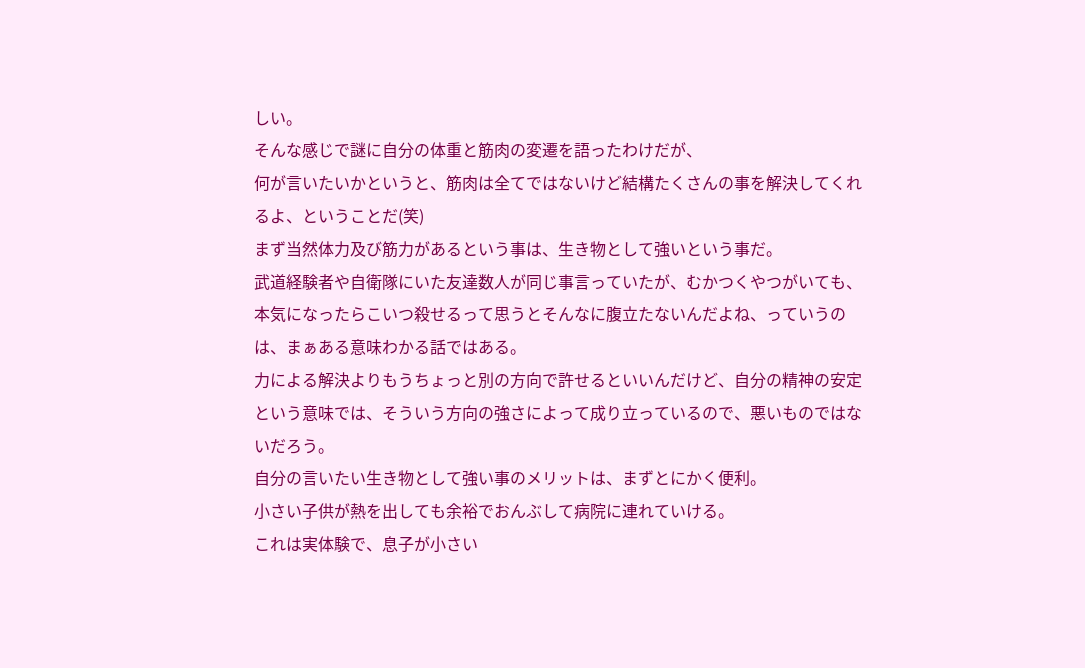しい。
そんな感じで謎に自分の体重と筋肉の変遷を語ったわけだが、
何が言いたいかというと、筋肉は全てではないけど結構たくさんの事を解決してくれるよ、ということだ(笑)
まず当然体力及び筋力があるという事は、生き物として強いという事だ。
武道経験者や自衛隊にいた友達数人が同じ事言っていたが、むかつくやつがいても、本気になったらこいつ殺せるって思うとそんなに腹立たないんだよね、っていうのは、まぁある意味わかる話ではある。
力による解決よりもうちょっと別の方向で許せるといいんだけど、自分の精神の安定という意味では、そういう方向の強さによって成り立っているので、悪いものではないだろう。
自分の言いたい生き物として強い事のメリットは、まずとにかく便利。
小さい子供が熱を出しても余裕でおんぶして病院に連れていける。
これは実体験で、息子が小さい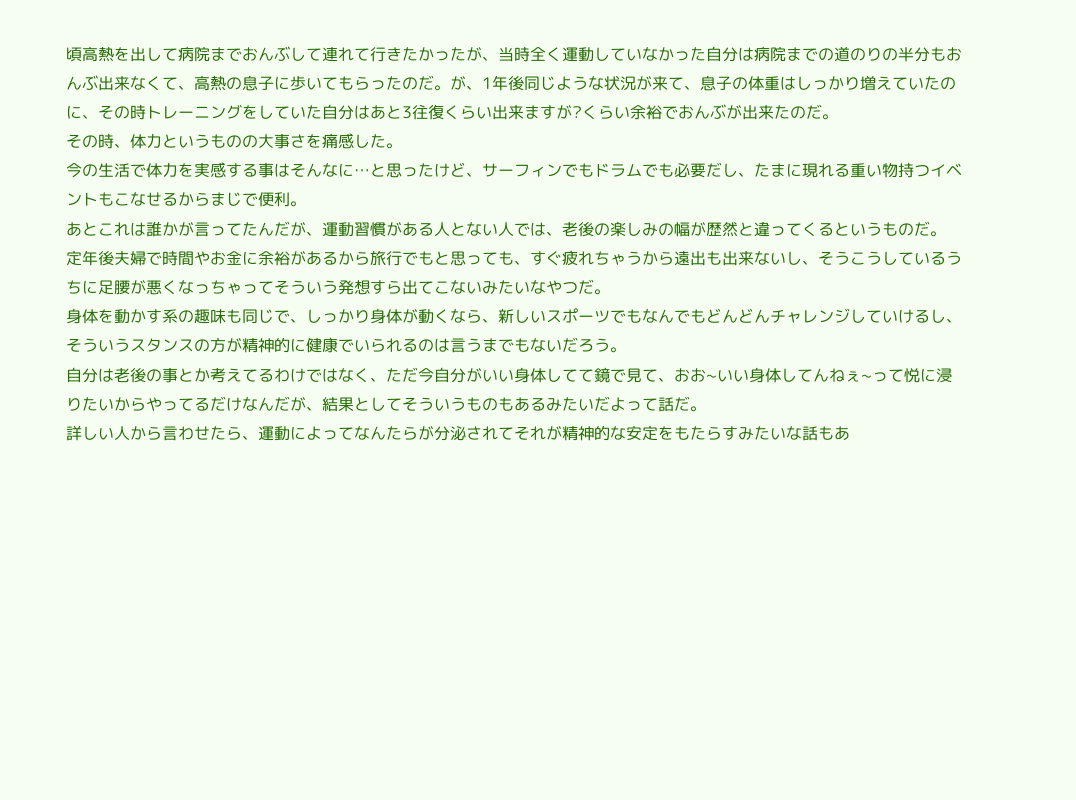頃高熱を出して病院までおんぶして連れて行きたかったが、当時全く運動していなかった自分は病院までの道のりの半分もおんぶ出来なくて、高熱の息子に歩いてもらったのだ。が、1年後同じような状況が来て、息子の体重はしっかり増えていたのに、その時トレーニングをしていた自分はあと3往復くらい出来ますが?くらい余裕でおんぶが出来たのだ。
その時、体力というものの大事さを痛感した。
今の生活で体力を実感する事はそんなに…と思ったけど、サーフィンでもドラムでも必要だし、たまに現れる重い物持つイベントもこなせるからまじで便利。
あとこれは誰かが言ってたんだが、運動習慣がある人とない人では、老後の楽しみの幅が歴然と違ってくるというものだ。
定年後夫婦で時間やお金に余裕があるから旅行でもと思っても、すぐ疲れちゃうから遠出も出来ないし、そうこうしているうちに足腰が悪くなっちゃってそういう発想すら出てこないみたいなやつだ。
身体を動かす系の趣味も同じで、しっかり身体が動くなら、新しいスポーツでもなんでもどんどんチャレンジしていけるし、そういうスタンスの方が精神的に健康でいられるのは言うまでもないだろう。
自分は老後の事とか考えてるわけではなく、ただ今自分がいい身体してて鏡で見て、おお~いい身体してんねぇ~って悦に浸りたいからやってるだけなんだが、結果としてそういうものもあるみたいだよって話だ。
詳しい人から言わせたら、運動によってなんたらが分泌されてそれが精神的な安定をもたらすみたいな話もあ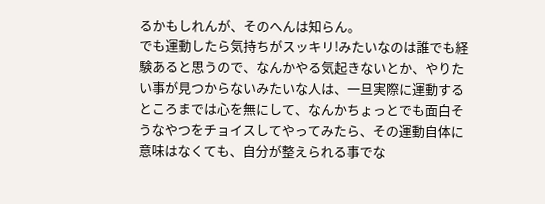るかもしれんが、そのへんは知らん。
でも運動したら気持ちがスッキリ!みたいなのは誰でも経験あると思うので、なんかやる気起きないとか、やりたい事が見つからないみたいな人は、一旦実際に運動するところまでは心を無にして、なんかちょっとでも面白そうなやつをチョイスしてやってみたら、その運動自体に意味はなくても、自分が整えられる事でな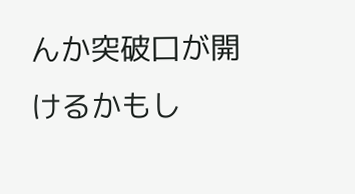んか突破口が開けるかもし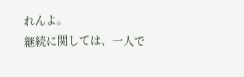れんよ。
継続に関しては、一人で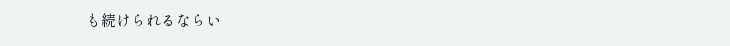も続けられるならい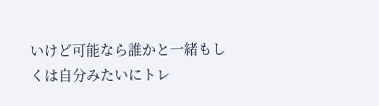いけど可能なら誰かと一緒もしくは自分みたいにトレ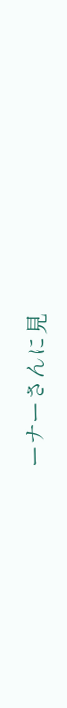ーナーさんに見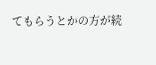てもらうとかの方が続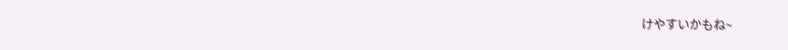けやすいかもね~